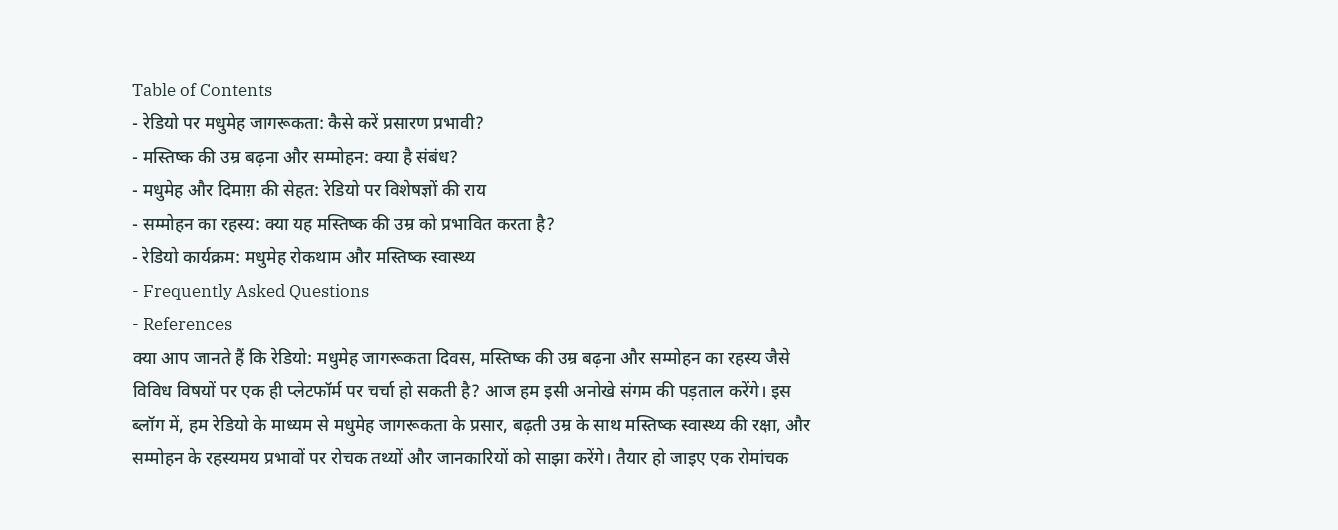Table of Contents
- रेडियो पर मधुमेह जागरूकता: कैसे करें प्रसारण प्रभावी?
- मस्तिष्क की उम्र बढ़ना और सम्मोहन: क्या है संबंध?
- मधुमेह और दिमाग़ की सेहत: रेडियो पर विशेषज्ञों की राय
- सम्मोहन का रहस्य: क्या यह मस्तिष्क की उम्र को प्रभावित करता है?
- रेडियो कार्यक्रम: मधुमेह रोकथाम और मस्तिष्क स्वास्थ्य
- Frequently Asked Questions
- References
क्या आप जानते हैं कि रेडियो: मधुमेह जागरूकता दिवस, मस्तिष्क की उम्र बढ़ना और सम्मोहन का रहस्य जैसे विविध विषयों पर एक ही प्लेटफॉर्म पर चर्चा हो सकती है? आज हम इसी अनोखे संगम की पड़ताल करेंगे। इस ब्लॉग में, हम रेडियो के माध्यम से मधुमेह जागरूकता के प्रसार, बढ़ती उम्र के साथ मस्तिष्क स्वास्थ्य की रक्षा, और सम्मोहन के रहस्यमय प्रभावों पर रोचक तथ्यों और जानकारियों को साझा करेंगे। तैयार हो जाइए एक रोमांचक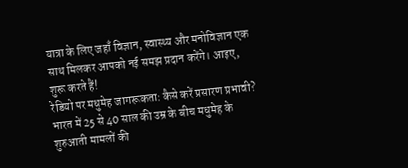यात्रा के लिए जहाँ विज्ञान, स्वास्थ्य और मनोविज्ञान एक साथ मिलकर आपको नई समझ प्रदान करेंगे। आइए, शुरू करते हैं!
रेडियो पर मधुमेह जागरूकता: कैसे करें प्रसारण प्रभावी?
भारत में 25 से 40 साल की उम्र के बीच मधुमेह के शुरुआती मामलों की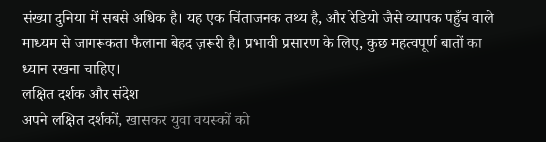संख्या दुनिया में सबसे अधिक है। यह एक चिंताजनक तथ्य है, और रेडियो जैसे व्यापक पहुँच वाले माध्यम से जागरूकता फैलाना बेहद ज़रूरी है। प्रभावी प्रसारण के लिए, कुछ महत्वपूर्ण बातों का ध्यान रखना चाहिए।
लक्षित दर्शक और संदेश
अपने लक्षित दर्शकों, खासकर युवा वयस्कों को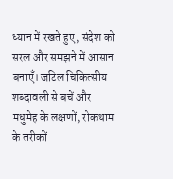ध्यान में रखते हुए, संदेश को सरल और समझने में आसान बनाएँ। जटिल चिकित्सीय शब्दावली से बचें और मधुमेह के लक्षणों, रोकथाम के तरीकों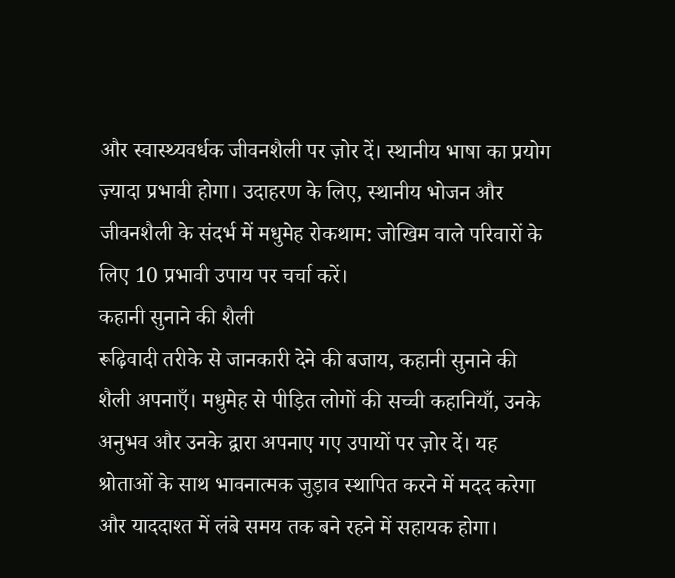और स्वास्थ्यवर्धक जीवनशैली पर ज़ोर दें। स्थानीय भाषा का प्रयोग ज़्यादा प्रभावी होगा। उदाहरण के लिए, स्थानीय भोजन और जीवनशैली के संदर्भ में मधुमेह रोकथाम: जोखिम वाले परिवारों के लिए 10 प्रभावी उपाय पर चर्चा करें।
कहानी सुनाने की शैली
रूढ़िवादी तरीके से जानकारी देने की बजाय, कहानी सुनाने की शैली अपनाएँ। मधुमेह से पीड़ित लोगों की सच्ची कहानियाँ, उनके अनुभव और उनके द्वारा अपनाए गए उपायों पर ज़ोर दें। यह श्रोताओं के साथ भावनात्मक जुड़ाव स्थापित करने में मदद करेगा और याददाश्त में लंबे समय तक बने रहने में सहायक होगा।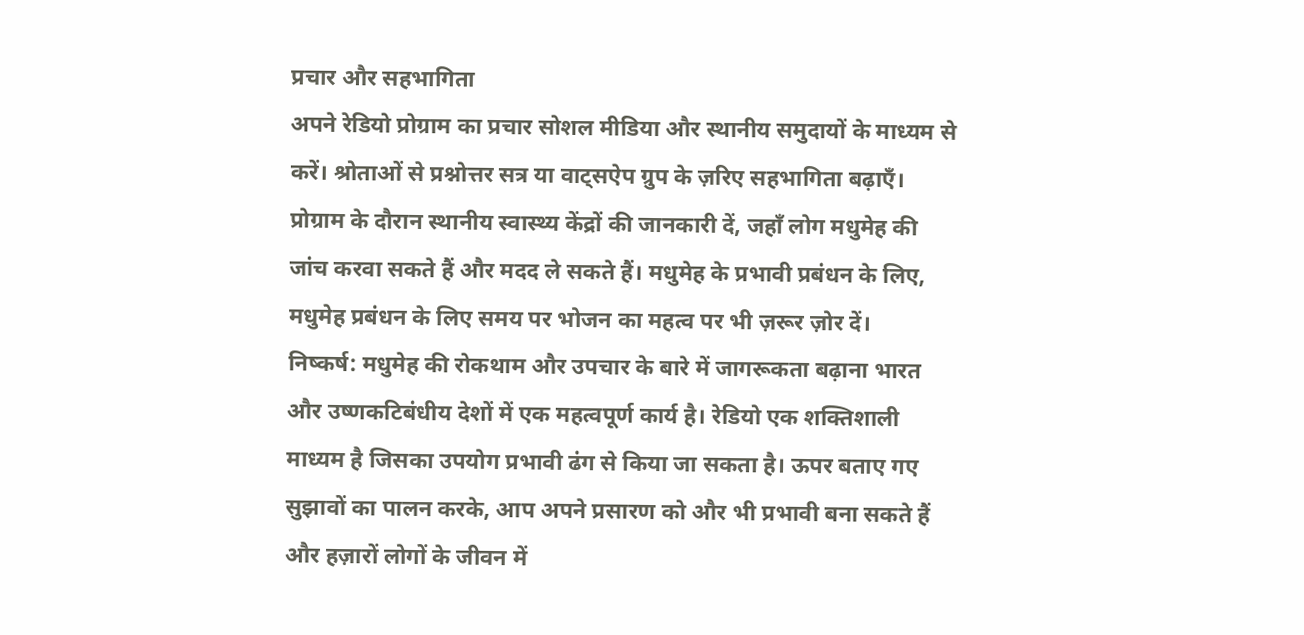प्रचार और सहभागिता
अपने रेडियो प्रोग्राम का प्रचार सोशल मीडिया और स्थानीय समुदायों के माध्यम से करें। श्रोताओं से प्रश्नोत्तर सत्र या वाट्सऐप ग्रुप के ज़रिए सहभागिता बढ़ाएँ। प्रोग्राम के दौरान स्थानीय स्वास्थ्य केंद्रों की जानकारी दें, जहाँ लोग मधुमेह की जांच करवा सकते हैं और मदद ले सकते हैं। मधुमेह के प्रभावी प्रबंधन के लिए, मधुमेह प्रबंधन के लिए समय पर भोजन का महत्व पर भी ज़रूर ज़ोर दें।
निष्कर्ष: मधुमेह की रोकथाम और उपचार के बारे में जागरूकता बढ़ाना भारत और उष्णकटिबंधीय देशों में एक महत्वपूर्ण कार्य है। रेडियो एक शक्तिशाली माध्यम है जिसका उपयोग प्रभावी ढंग से किया जा सकता है। ऊपर बताए गए सुझावों का पालन करके, आप अपने प्रसारण को और भी प्रभावी बना सकते हैं और हज़ारों लोगों के जीवन में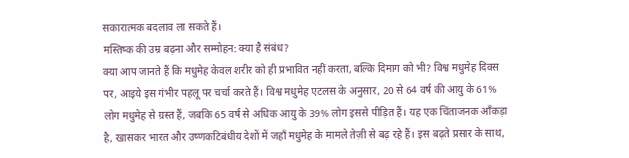सकारात्मक बदलाव ला सकते हैं।
मस्तिष्क की उम्र बढ़ना और सम्मोहन: क्या है संबंध?
क्या आप जानते हैं कि मधुमेह केवल शरीर को ही प्रभावित नहीं करता, बल्कि दिमाग को भी? विश्व मधुमेह दिवस पर, आइये इस गंभीर पहलू पर चर्चा करते हैं। विश्व मधुमेह एटलस के अनुसार, 20 से 64 वर्ष की आयु के 61% लोग मधुमेह से ग्रस्त हैं, जबकि 65 वर्ष से अधिक आयु के 39% लोग इससे पीड़ित हैं। यह एक चिंताजनक आँकड़ा है, खासकर भारत और उष्णकटिबंधीय देशों में जहाँ मधुमेह के मामले तेज़ी से बढ़ रहे हैं। इस बढ़ते प्रसार के साथ,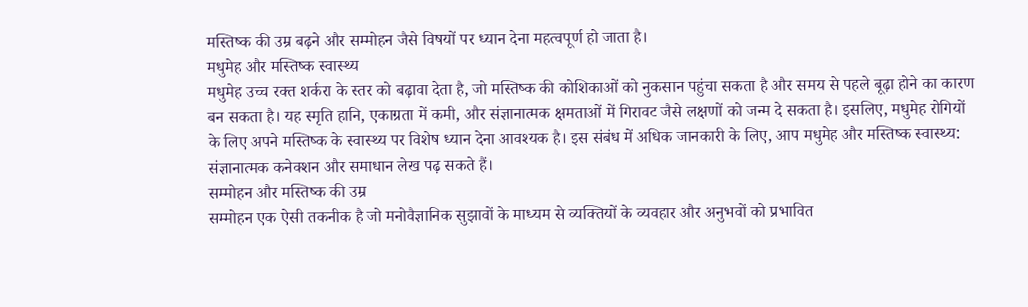मस्तिष्क की उम्र बढ़ने और सम्मोहन जैसे विषयों पर ध्यान देना महत्वपूर्ण हो जाता है।
मधुमेह और मस्तिष्क स्वास्थ्य
मधुमेह उच्च रक्त शर्करा के स्तर को बढ़ावा देता है, जो मस्तिष्क की कोशिकाओं को नुकसान पहुंचा सकता है और समय से पहले बूढ़ा होने का कारण बन सकता है। यह स्मृति हानि, एकाग्रता में कमी, और संज्ञानात्मक क्षमताओं में गिरावट जैसे लक्षणों को जन्म दे सकता है। इसलिए, मधुमेह रोगियों के लिए अपने मस्तिष्क के स्वास्थ्य पर विशेष ध्यान देना आवश्यक है। इस संबंध में अधिक जानकारी के लिए, आप मधुमेह और मस्तिष्क स्वास्थ्य: संज्ञानात्मक कनेक्शन और समाधान लेख पढ़ सकते हैं।
सम्मोहन और मस्तिष्क की उम्र
सम्मोहन एक ऐसी तकनीक है जो मनोवैज्ञानिक सुझावों के माध्यम से व्यक्तियों के व्यवहार और अनुभवों को प्रभावित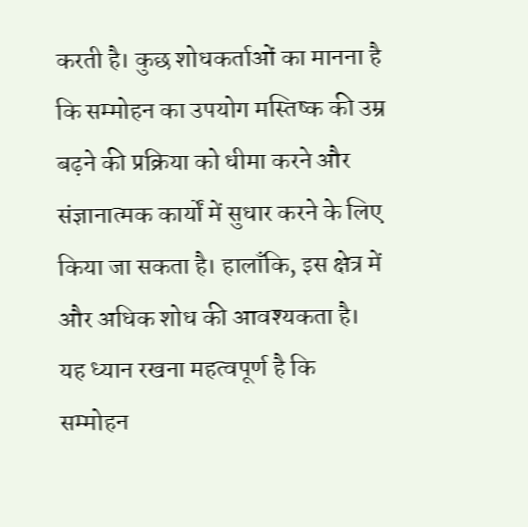करती है। कुछ शोधकर्ताओं का मानना है कि सम्मोहन का उपयोग मस्तिष्क की उम्र बढ़ने की प्रक्रिया को धीमा करने और संज्ञानात्मक कार्यों में सुधार करने के लिए किया जा सकता है। हालाँकि, इस क्षेत्र में और अधिक शोध की आवश्यकता है। यह ध्यान रखना महत्वपूर्ण है कि सम्मोहन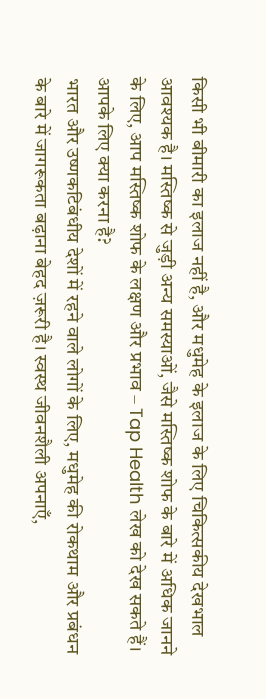किसी भी बीमारी का इलाज नहीं है, और मधुमेह के इलाज के लिए चिकित्सकीय देखभाल आवश्यक है। मस्तिष्क से जुड़ी अन्य समस्याओं, जैसे मस्तिष्क शोफ के बारे में अधिक जानने के लिए, आप मस्तिष्क शोफ के लक्षण और प्रभाव – Tap Health लेख को देख सकते हैं।
आपके लिए क्या करना है?
भारत और उष्णकटिबंधीय देशों में रहने वाले लोगों के लिए, मधुमेह की रोकथाम और प्रबंधन के बारे में जागरूकता बढ़ाना बेहद ज़रूरी है। स्वस्थ जीवनशैली अपनाएँ,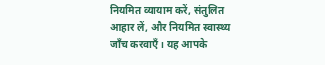नियमित व्यायाम करें, संतुलित आहार लें, और नियमित स्वास्थ्य जाँच करवाएँ। यह आपके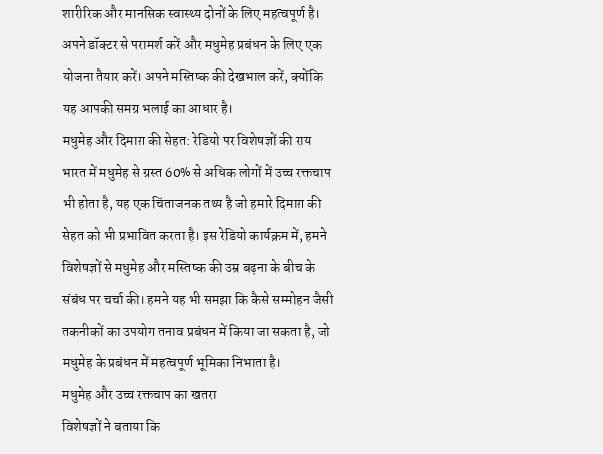शारीरिक और मानसिक स्वास्थ्य दोनों के लिए महत्वपूर्ण है। अपने डॉक्टर से परामर्श करें और मधुमेह प्रबंधन के लिए एक योजना तैयार करें। अपने मस्तिष्क की देखभाल करें, क्योंकि यह आपकी समग्र भलाई का आधार है।
मधुमेह और दिमाग़ की सेहत: रेडियो पर विशेषज्ञों की राय
भारत में मधुमेह से ग्रस्त 60% से अधिक लोगों में उच्च रक्तचाप भी होता है, यह एक चिंताजनक तथ्य है जो हमारे दिमाग़ की सेहत को भी प्रभावित करता है। इस रेडियो कार्यक्रम में, हमने विशेषज्ञों से मधुमेह और मस्तिष्क की उम्र बढ़ना के बीच के संबंध पर चर्चा की। हमने यह भी समझा कि कैसे सम्मोहन जैसी तकनीकों का उपयोग तनाव प्रबंधन में किया जा सकता है, जो मधुमेह के प्रबंधन में महत्वपूर्ण भूमिका निभाता है।
मधुमेह और उच्च रक्तचाप का खतरा
विशेषज्ञों ने बताया कि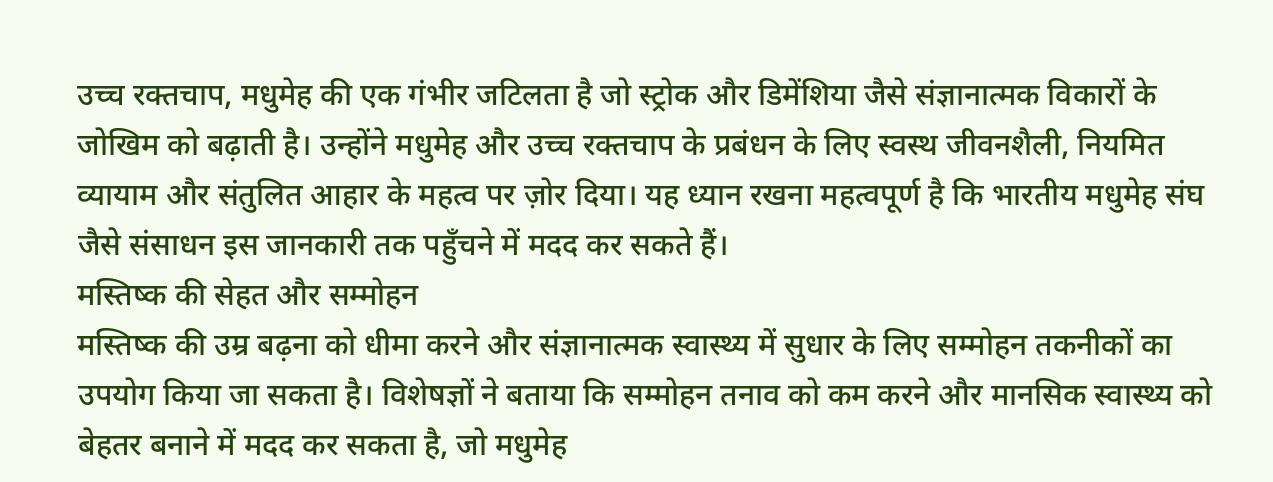उच्च रक्तचाप, मधुमेह की एक गंभीर जटिलता है जो स्ट्रोक और डिमेंशिया जैसे संज्ञानात्मक विकारों के जोखिम को बढ़ाती है। उन्होंने मधुमेह और उच्च रक्तचाप के प्रबंधन के लिए स्वस्थ जीवनशैली, नियमित व्यायाम और संतुलित आहार के महत्व पर ज़ोर दिया। यह ध्यान रखना महत्वपूर्ण है कि भारतीय मधुमेह संघ जैसे संसाधन इस जानकारी तक पहुँचने में मदद कर सकते हैं।
मस्तिष्क की सेहत और सम्मोहन
मस्तिष्क की उम्र बढ़ना को धीमा करने और संज्ञानात्मक स्वास्थ्य में सुधार के लिए सम्मोहन तकनीकों का उपयोग किया जा सकता है। विशेषज्ञों ने बताया कि सम्मोहन तनाव को कम करने और मानसिक स्वास्थ्य को बेहतर बनाने में मदद कर सकता है, जो मधुमेह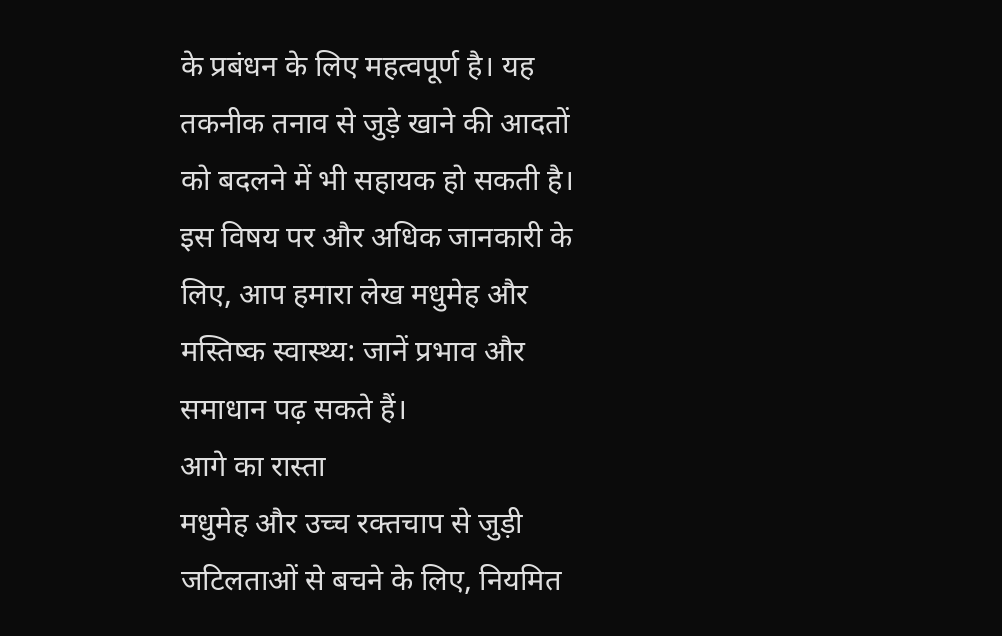के प्रबंधन के लिए महत्वपूर्ण है। यह तकनीक तनाव से जुड़े खाने की आदतों को बदलने में भी सहायक हो सकती है। इस विषय पर और अधिक जानकारी के लिए, आप हमारा लेख मधुमेह और मस्तिष्क स्वास्थ्य: जानें प्रभाव और समाधान पढ़ सकते हैं।
आगे का रास्ता
मधुमेह और उच्च रक्तचाप से जुड़ी जटिलताओं से बचने के लिए, नियमित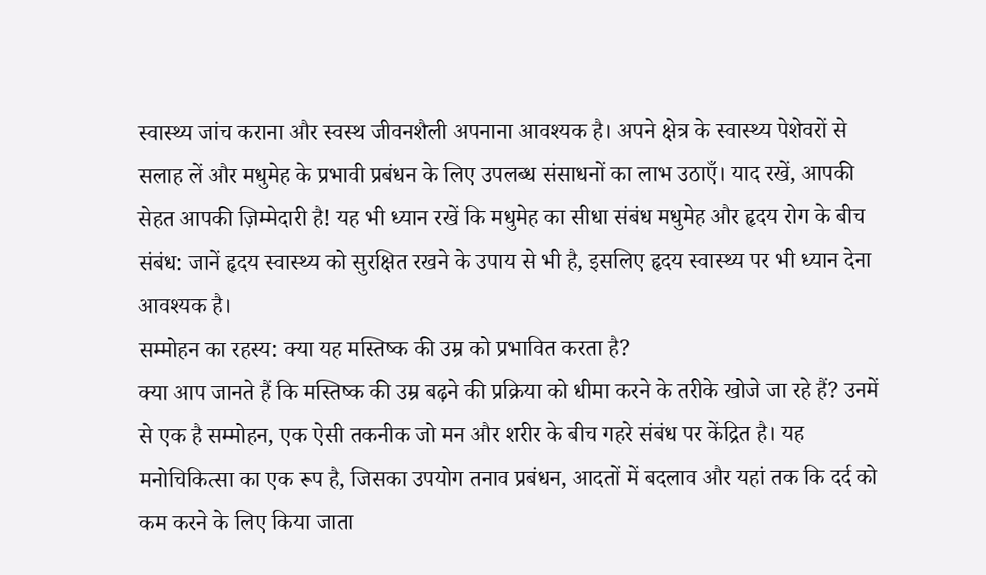स्वास्थ्य जांच कराना और स्वस्थ जीवनशैली अपनाना आवश्यक है। अपने क्षेत्र के स्वास्थ्य पेशेवरों से सलाह लें और मधुमेह के प्रभावी प्रबंधन के लिए उपलब्ध संसाधनों का लाभ उठाएँ। याद रखें, आपकी सेहत आपकी ज़िम्मेदारी है! यह भी ध्यान रखें कि मधुमेह का सीधा संबंध मधुमेह और हृदय रोग के बीच संबंध: जानें हृदय स्वास्थ्य को सुरक्षित रखने के उपाय से भी है, इसलिए हृदय स्वास्थ्य पर भी ध्यान देना आवश्यक है।
सम्मोहन का रहस्य: क्या यह मस्तिष्क की उम्र को प्रभावित करता है?
क्या आप जानते हैं कि मस्तिष्क की उम्र बढ़ने की प्रक्रिया को धीमा करने के तरीके खोजे जा रहे हैं? उनमें से एक है सम्मोहन, एक ऐसी तकनीक जो मन और शरीर के बीच गहरे संबंध पर केंद्रित है। यह मनोचिकित्सा का एक रूप है, जिसका उपयोग तनाव प्रबंधन, आदतों में बदलाव और यहां तक कि दर्द को कम करने के लिए किया जाता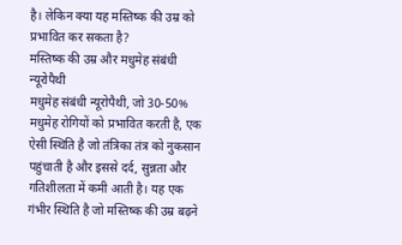है। लेकिन क्या यह मस्तिष्क की उम्र को प्रभावित कर सकता है?
मस्तिष्क की उम्र और मधुमेह संबंधी न्यूरोपैथी
मधुमेह संबंधी न्यूरोपैथी, जो 30-50% मधुमेह रोगियों को प्रभावित करती है, एक ऐसी स्थिति है जो तंत्रिका तंत्र को नुकसान पहुंचाती है और इससे दर्द, सुन्नता और गतिशीलता में कमी आती है। यह एक गंभीर स्थिति है जो मस्तिष्क की उम्र बढ़ने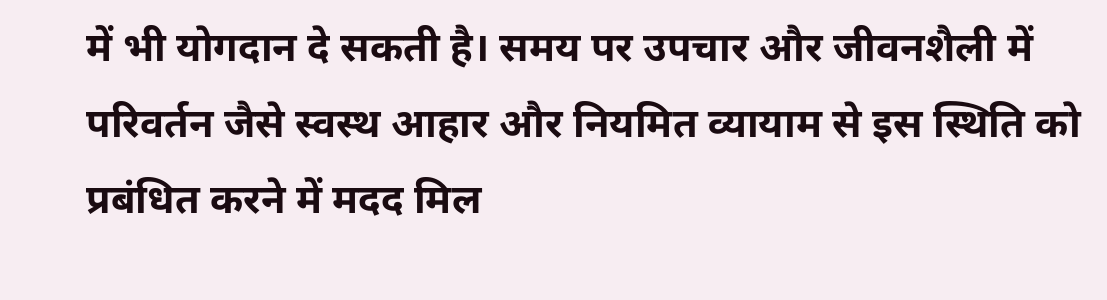में भी योगदान दे सकती है। समय पर उपचार और जीवनशैली में परिवर्तन जैसे स्वस्थ आहार और नियमित व्यायाम से इस स्थिति को प्रबंधित करने में मदद मिल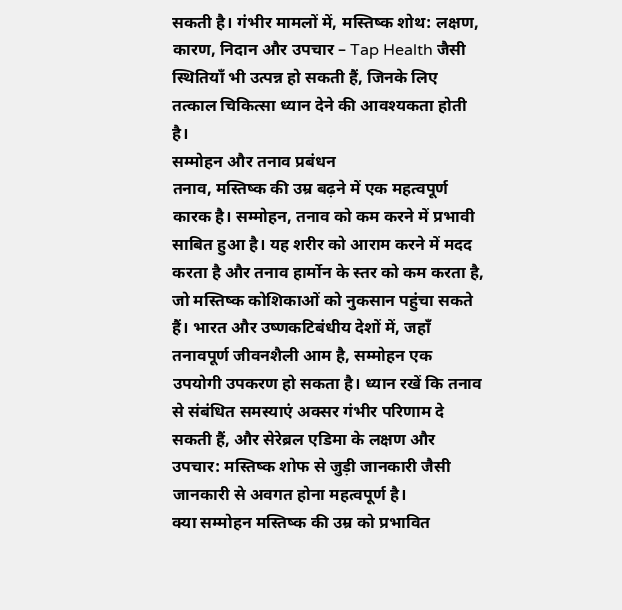सकती है। गंभीर मामलों में, मस्तिष्क शोथ: लक्षण, कारण, निदान और उपचार – Tap Health जैसी स्थितियाँ भी उत्पन्न हो सकती हैं, जिनके लिए तत्काल चिकित्सा ध्यान देने की आवश्यकता होती है।
सम्मोहन और तनाव प्रबंधन
तनाव, मस्तिष्क की उम्र बढ़ने में एक महत्वपूर्ण कारक है। सम्मोहन, तनाव को कम करने में प्रभावी साबित हुआ है। यह शरीर को आराम करने में मदद करता है और तनाव हार्मोन के स्तर को कम करता है, जो मस्तिष्क कोशिकाओं को नुकसान पहुंचा सकते हैं। भारत और उष्णकटिबंधीय देशों में, जहाँ तनावपूर्ण जीवनशैली आम है, सम्मोहन एक उपयोगी उपकरण हो सकता है। ध्यान रखें कि तनाव से संबंधित समस्याएं अक्सर गंभीर परिणाम दे सकती हैं, और सेरेब्रल एडिमा के लक्षण और उपचार: मस्तिष्क शोफ से जुड़ी जानकारी जैसी जानकारी से अवगत होना महत्वपूर्ण है।
क्या सम्मोहन मस्तिष्क की उम्र को प्रभावित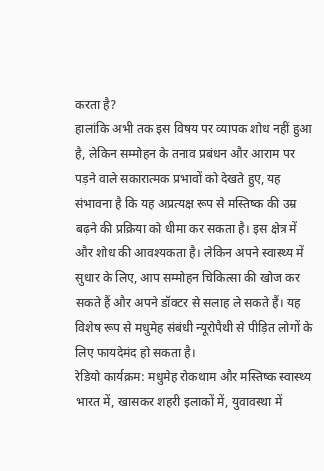करता है?
हालांकि अभी तक इस विषय पर व्यापक शोध नहीं हुआ है, लेकिन सम्मोहन के तनाव प्रबंधन और आराम पर पड़ने वाले सकारात्मक प्रभावों को देखते हुए, यह संभावना है कि यह अप्रत्यक्ष रूप से मस्तिष्क की उम्र बढ़ने की प्रक्रिया को धीमा कर सकता है। इस क्षेत्र में और शोध की आवश्यकता है। लेकिन अपने स्वास्थ्य में सुधार के लिए, आप सम्मोहन चिकित्सा की खोज कर सकते हैं और अपने डॉक्टर से सलाह ले सकते हैं। यह विशेष रूप से मधुमेह संबंधी न्यूरोपैथी से पीड़ित लोगों के लिए फायदेमंद हो सकता है।
रेडियो कार्यक्रम: मधुमेह रोकथाम और मस्तिष्क स्वास्थ्य
भारत में, खासकर शहरी इलाकों में, युवावस्था में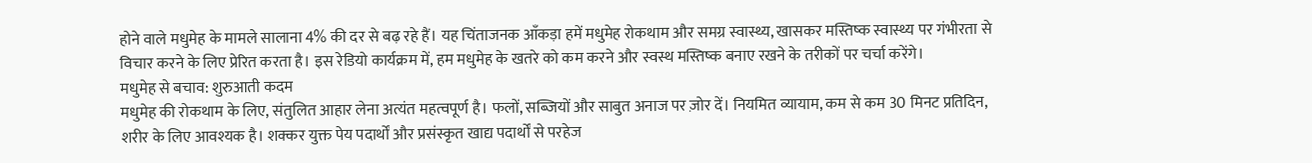होने वाले मधुमेह के मामले सालाना 4% की दर से बढ़ रहे हैं। यह चिंताजनक आँकड़ा हमें मधुमेह रोकथाम और समग्र स्वास्थ्य, खासकर मस्तिष्क स्वास्थ्य पर गंभीरता से विचार करने के लिए प्रेरित करता है। इस रेडियो कार्यक्रम में, हम मधुमेह के खतरे को कम करने और स्वस्थ मस्तिष्क बनाए रखने के तरीकों पर चर्चा करेंगे।
मधुमेह से बचाव: शुरुआती कदम
मधुमेह की रोकथाम के लिए, संतुलित आहार लेना अत्यंत महत्वपूर्ण है। फलों, सब्जियों और साबुत अनाज पर ज़ोर दें। नियमित व्यायाम, कम से कम 30 मिनट प्रतिदिन, शरीर के लिए आवश्यक है। शक्कर युक्त पेय पदार्थों और प्रसंस्कृत खाद्य पदार्थों से परहेज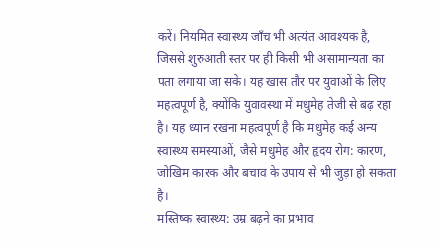करें। नियमित स्वास्थ्य जाँच भी अत्यंत आवश्यक है, जिससे शुरुआती स्तर पर ही किसी भी असामान्यता का पता लगाया जा सके। यह खास तौर पर युवाओं के लिए महत्वपूर्ण है, क्योंकि युवावस्था में मधुमेह तेजी से बढ़ रहा है। यह ध्यान रखना महत्वपूर्ण है कि मधुमेह कई अन्य स्वास्थ्य समस्याओं, जैसे मधुमेह और हृदय रोग: कारण, जोखिम कारक और बचाव के उपाय से भी जुड़ा हो सकता है।
मस्तिष्क स्वास्थ्य: उम्र बढ़ने का प्रभाव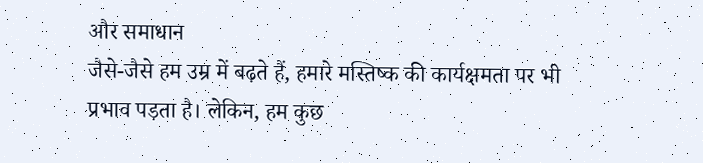और समाधान
जैसे-जैसे हम उम्र में बढ़ते हैं, हमारे मस्तिष्क की कार्यक्षमता पर भी प्रभाव पड़ता है। लेकिन, हम कुछ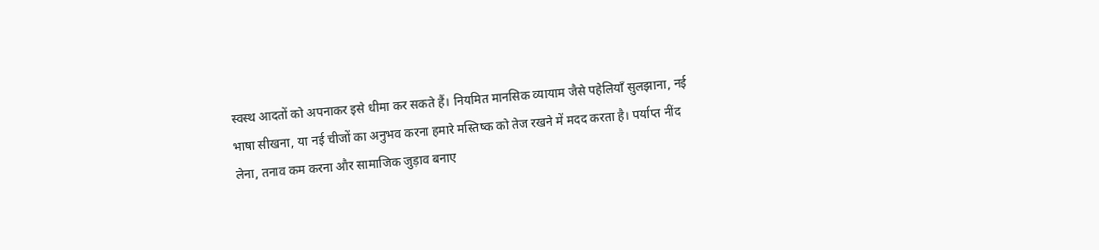स्वस्थ आदतों को अपनाकर इसे धीमा कर सकते हैं। नियमित मानसिक व्यायाम जैसे पहेलियाँ सुलझाना, नई भाषा सीखना, या नई चीजों का अनुभव करना हमारे मस्तिष्क को तेज रखने में मदद करता है। पर्याप्त नींद लेना, तनाव कम करना और सामाजिक जुड़ाव बनाए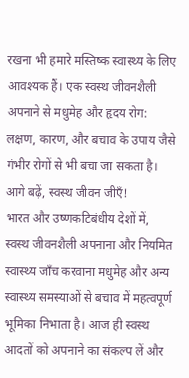रखना भी हमारे मस्तिष्क स्वास्थ्य के लिए आवश्यक हैं। एक स्वस्थ जीवनशैली अपनाने से मधुमेह और हृदय रोग: लक्षण, कारण, और बचाव के उपाय जैसे गंभीर रोगों से भी बचा जा सकता है।
आगे बढ़ें, स्वस्थ जीवन जीएँ!
भारत और उष्णकटिबंधीय देशों में, स्वस्थ जीवनशैली अपनाना और नियमित स्वास्थ्य जाँच करवाना मधुमेह और अन्य स्वास्थ्य समस्याओं से बचाव में महत्वपूर्ण भूमिका निभाता है। आज ही स्वस्थ आदतों को अपनाने का संकल्प लें और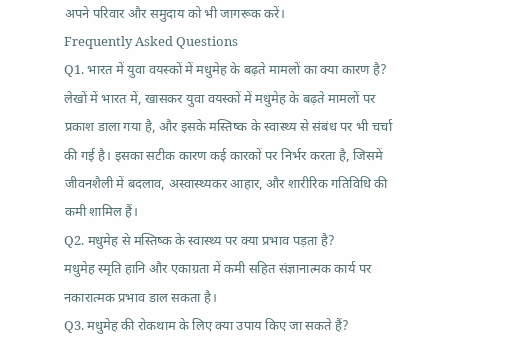अपने परिवार और समुदाय को भी जागरूक करें।
Frequently Asked Questions
Q1. भारत में युवा वयस्कों में मधुमेह के बढ़ते मामलों का क्या कारण है?
लेखों में भारत में, खासकर युवा वयस्कों में मधुमेह के बढ़ते मामलों पर प्रकाश डाला गया है, और इसके मस्तिष्क के स्वास्थ्य से संबंध पर भी चर्चा की गई है। इसका सटीक कारण कई कारकों पर निर्भर करता है, जिसमें जीवनशैली में बदलाव, अस्वास्थ्यकर आहार, और शारीरिक गतिविधि की कमी शामिल हैं।
Q2. मधुमेह से मस्तिष्क के स्वास्थ्य पर क्या प्रभाव पड़ता है?
मधुमेह स्मृति हानि और एकाग्रता में कमी सहित संज्ञानात्मक कार्य पर नकारात्मक प्रभाव डाल सकता है।
Q3. मधुमेह की रोकथाम के लिए क्या उपाय किए जा सकते हैं?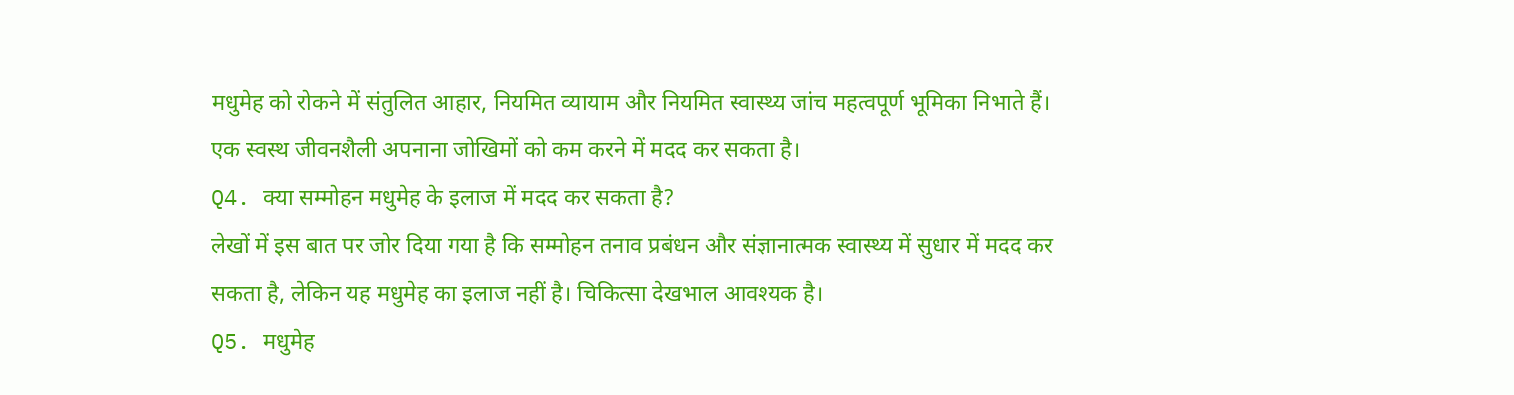मधुमेह को रोकने में संतुलित आहार, नियमित व्यायाम और नियमित स्वास्थ्य जांच महत्वपूर्ण भूमिका निभाते हैं। एक स्वस्थ जीवनशैली अपनाना जोखिमों को कम करने में मदद कर सकता है।
Q4. क्या सम्मोहन मधुमेह के इलाज में मदद कर सकता है?
लेखों में इस बात पर जोर दिया गया है कि सम्मोहन तनाव प्रबंधन और संज्ञानात्मक स्वास्थ्य में सुधार में मदद कर सकता है, लेकिन यह मधुमेह का इलाज नहीं है। चिकित्सा देखभाल आवश्यक है।
Q5. मधुमेह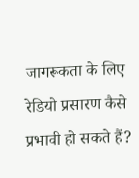जागरूकता के लिए रेडियो प्रसारण कैसे प्रभावी हो सकते हैं?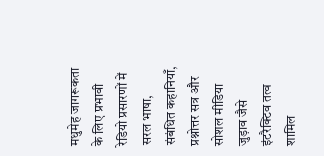मधुमेह जागरूकता के लिए प्रभावी रेडियो प्रसारणों में सरल भाषा, संबंधित कहानियाँ, प्रश्नोत्तर सत्र और सोशल मीडिया जुड़ाव जैसे इंटरैक्टिव तत्व शामिल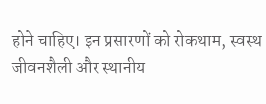होने चाहिए। इन प्रसारणों को रोकथाम, स्वस्थ जीवनशैली और स्थानीय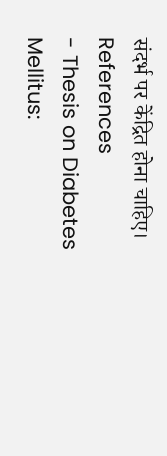संदर्भ पर केंद्रित होना चाहिए।
References
- Thesis on Diabetes Mellitus: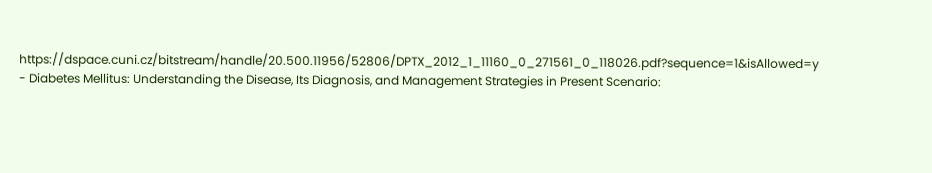https://dspace.cuni.cz/bitstream/handle/20.500.11956/52806/DPTX_2012_1_11160_0_271561_0_118026.pdf?sequence=1&isAllowed=y
- Diabetes Mellitus: Understanding the Disease, Its Diagnosis, and Management Strategies in Present Scenario: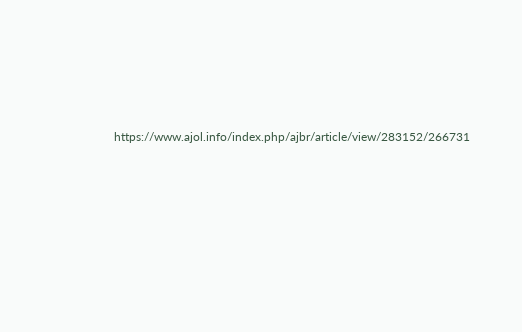https://www.ajol.info/index.php/ajbr/article/view/283152/266731